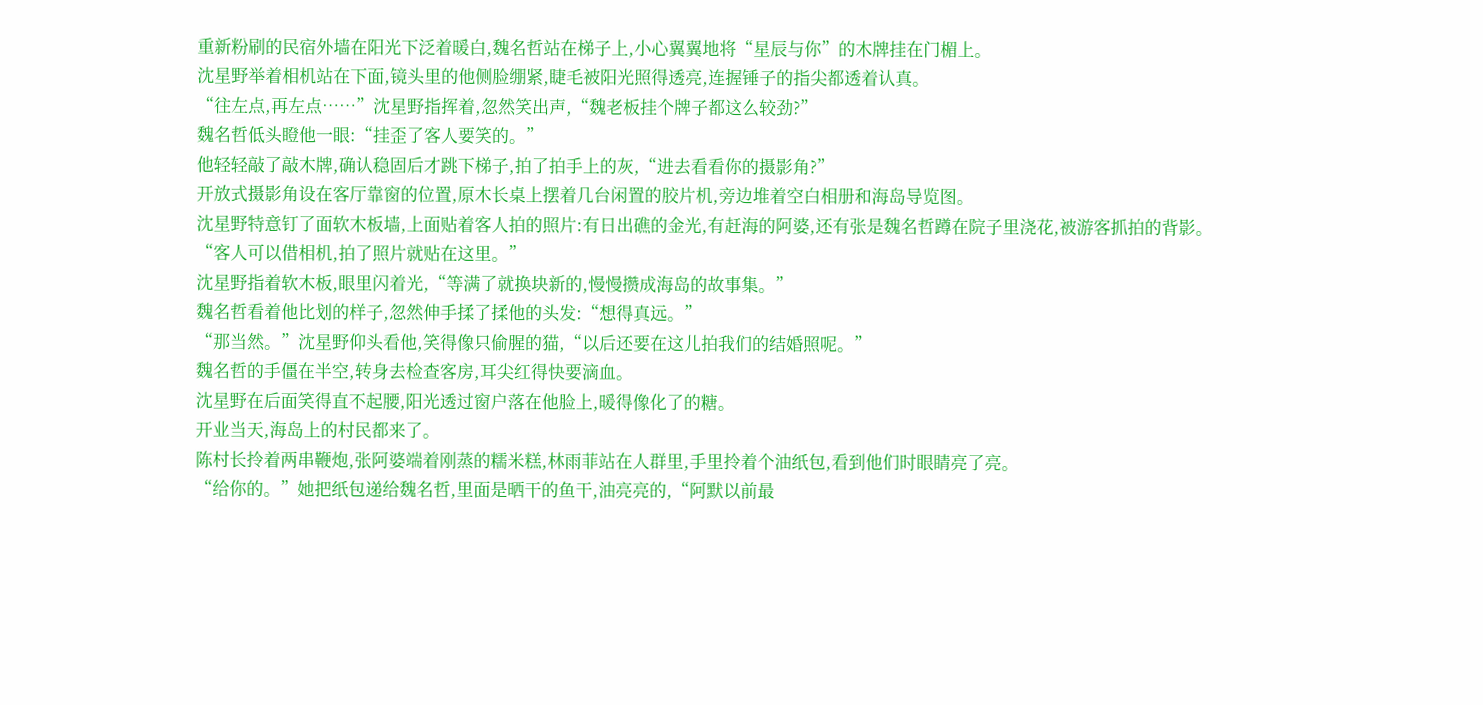重新粉刷的民宿外墙在阳光下泛着暖白,魏名哲站在梯子上,小心翼翼地将“星辰与你”的木牌挂在门楣上。
沈星野举着相机站在下面,镜头里的他侧脸绷紧,睫毛被阳光照得透亮,连握锤子的指尖都透着认真。
“往左点,再左点……”沈星野指挥着,忽然笑出声,“魏老板挂个牌子都这么较劲?”
魏名哲低头瞪他一眼:“挂歪了客人要笑的。”
他轻轻敲了敲木牌,确认稳固后才跳下梯子,拍了拍手上的灰,“进去看看你的摄影角?”
开放式摄影角设在客厅靠窗的位置,原木长桌上摆着几台闲置的胶片机,旁边堆着空白相册和海岛导览图。
沈星野特意钉了面软木板墙,上面贴着客人拍的照片:有日出礁的金光,有赶海的阿婆,还有张是魏名哲蹲在院子里浇花,被游客抓拍的背影。
“客人可以借相机,拍了照片就贴在这里。”
沈星野指着软木板,眼里闪着光,“等满了就换块新的,慢慢攒成海岛的故事集。”
魏名哲看着他比划的样子,忽然伸手揉了揉他的头发:“想得真远。”
“那当然。”沈星野仰头看他,笑得像只偷腥的猫,“以后还要在这儿拍我们的结婚照呢。”
魏名哲的手僵在半空,转身去检查客房,耳尖红得快要滴血。
沈星野在后面笑得直不起腰,阳光透过窗户落在他脸上,暖得像化了的糖。
开业当天,海岛上的村民都来了。
陈村长拎着两串鞭炮,张阿婆端着刚蒸的糯米糕,林雨菲站在人群里,手里拎着个油纸包,看到他们时眼睛亮了亮。
“给你的。”她把纸包递给魏名哲,里面是晒干的鱼干,油亮亮的,“阿默以前最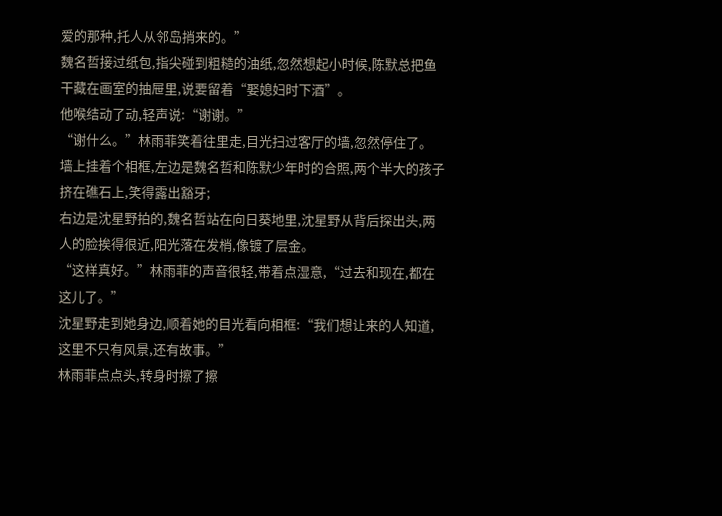爱的那种,托人从邻岛捎来的。”
魏名哲接过纸包,指尖碰到粗糙的油纸,忽然想起小时候,陈默总把鱼干藏在画室的抽屉里,说要留着“娶媳妇时下酒”。
他喉结动了动,轻声说:“谢谢。”
“谢什么。”林雨菲笑着往里走,目光扫过客厅的墙,忽然停住了。
墙上挂着个相框,左边是魏名哲和陈默少年时的合照,两个半大的孩子挤在礁石上,笑得露出豁牙;
右边是沈星野拍的,魏名哲站在向日葵地里,沈星野从背后探出头,两人的脸挨得很近,阳光落在发梢,像镀了层金。
“这样真好。”林雨菲的声音很轻,带着点湿意,“过去和现在,都在这儿了。”
沈星野走到她身边,顺着她的目光看向相框:“我们想让来的人知道,这里不只有风景,还有故事。”
林雨菲点点头,转身时擦了擦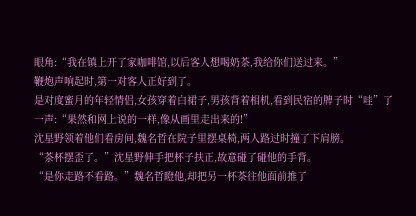眼角:“我在镇上开了家咖啡馆,以后客人想喝奶茶,我给你们送过来。”
鞭炮声响起时,第一对客人正好到了。
是对度蜜月的年轻情侣,女孩穿着白裙子,男孩背着相机,看到民宿的牌子时“哇”了一声:“果然和网上说的一样,像从画里走出来的!”
沈星野领着他们看房间,魏名哲在院子里摆桌椅,两人路过时撞了下肩膀。
“茶杯摆歪了。”沈星野伸手把杯子扶正,故意碰了碰他的手背。
“是你走路不看路。”魏名哲瞪他,却把另一杯茶往他面前推了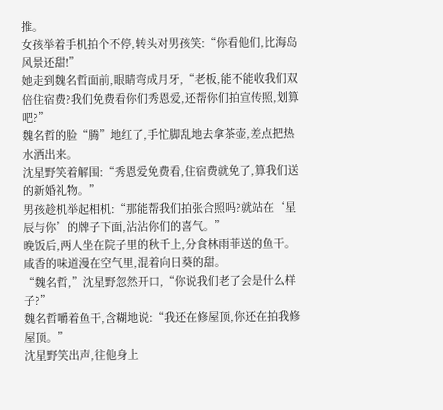推。
女孩举着手机拍个不停,转头对男孩笑:“你看他们,比海岛风景还甜!”
她走到魏名哲面前,眼睛弯成月牙,“老板,能不能收我们双倍住宿费?我们免费看你们秀恩爱,还帮你们拍宣传照,划算吧?”
魏名哲的脸“腾”地红了,手忙脚乱地去拿茶壶,差点把热水洒出来。
沈星野笑着解围:“秀恩爱免费看,住宿费就免了,算我们送的新婚礼物。”
男孩趁机举起相机:“那能帮我们拍张合照吗?就站在‘星辰与你’的牌子下面,沾沾你们的喜气。”
晚饭后,两人坐在院子里的秋千上,分食林雨菲送的鱼干。
咸香的味道漫在空气里,混着向日葵的甜。
“魏名哲,”沈星野忽然开口,“你说我们老了会是什么样子?”
魏名哲嚼着鱼干,含糊地说:“我还在修屋顶,你还在拍我修屋顶。”
沈星野笑出声,往他身上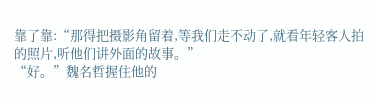靠了靠:“那得把摄影角留着,等我们走不动了,就看年轻客人拍的照片,听他们讲外面的故事。”
“好。”魏名哲握住他的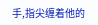手,指尖缠着他的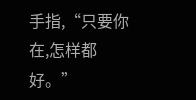手指,“只要你在,怎样都好。”